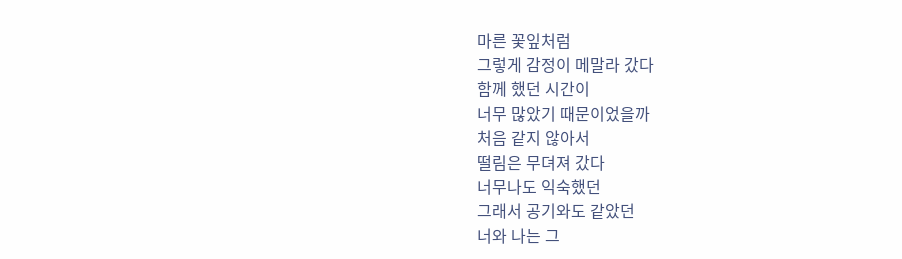마른 꽃잎처럼
그렇게 감정이 메말라 갔다
함께 했던 시간이
너무 많았기 때문이었을까
처음 같지 않아서
떨림은 무뎌져 갔다
너무나도 익숙했던
그래서 공기와도 같았던
너와 나는 그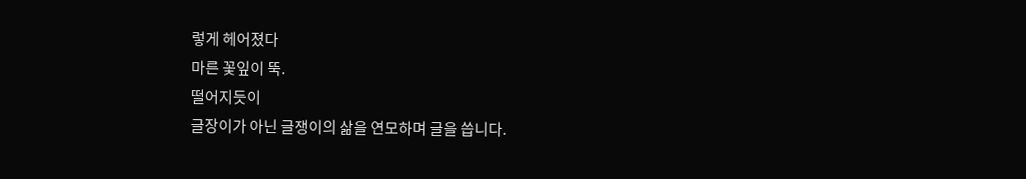렇게 헤어졌다
마른 꽃잎이 뚝.
떨어지듯이
글장이가 아닌 글쟁이의 삶을 연모하며 글을 씁니다.